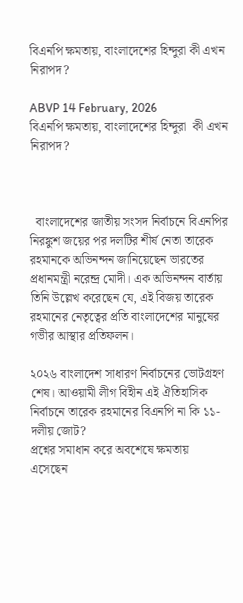বিএনপি ক্ষমতায়, বাংলাদেশের হিন্দুরা কী এখন নিরাপদ?

ABVP 14 February, 2026
বিএনপি ক্ষমতায়, বাংলাদেশের হিন্দুরা  কী এখন নিরাপদ?



  বাংলাদেশের জাতীয় সংসদ নির্বাচনে বিএনপির নিরঙ্কুশ জয়ের পর দলটির শীর্ষ নেতা তারেক রহমানকে অভিনন্দন জানিয়েছেন ভারতের প্রধানমন্ত্রী নরেন্দ্র মোদী। এক অভিনন্দন বার্তায় তিনি উল্লেখ করেছেন যে, এই বিজয় তারেক রহমানের নেতৃত্বের প্রতি বাংলাদেশের মানুষের গভীর আস্থার প্রতিফলন।

২০২৬ বাংলাদেশ সাধারণ নির্বাচনের ভোটগ্রহণ শেষ। আওয়ামী লীগ বিহীন এই ঐতিহাসিক নির্বাচনে তারেক রহমানের বিএনপি না কি ১১-দলীয় জোট?
প্রশ্নের সমাধান করে অবশেষে ক্ষমতায়  এসেছেন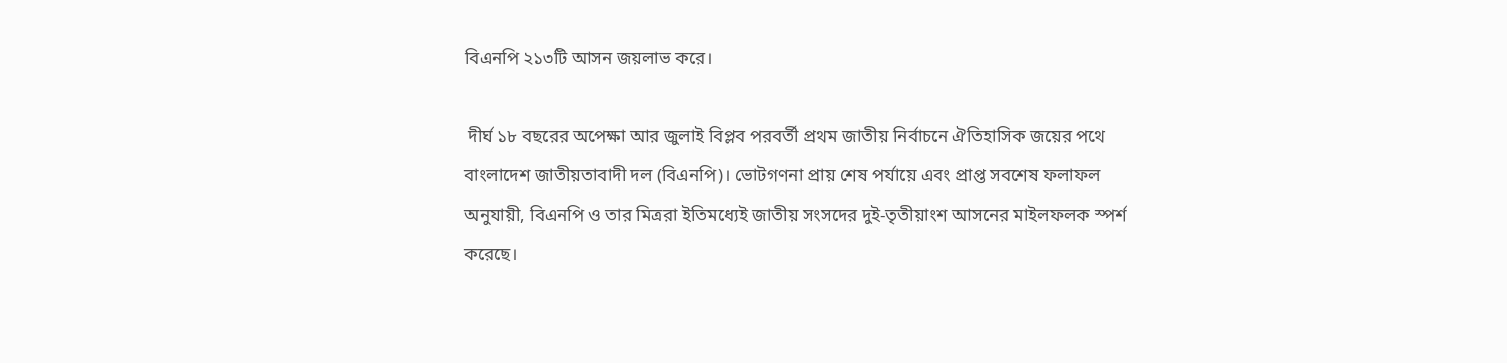বিএনপি ২১৩টি আসন জয়লাভ করে।

 দীর্ঘ ১৮ বছরের অপেক্ষা আর জুলাই বিপ্লব পরবর্তী প্রথম জাতীয় নির্বাচনে ঐতিহাসিক জয়ের পথে বাংলাদেশ জাতীয়তাবাদী দল (বিএনপি)। ভোটগণনা প্রায় শেষ পর্যায়ে এবং প্রাপ্ত সবশেষ ফলাফল অনুযায়ী, বিএনপি ও তার মিত্ররা ইতিমধ্যেই জাতীয় সংসদের দুই-তৃতীয়াংশ আসনের মাইলফলক স্পর্শ করেছে।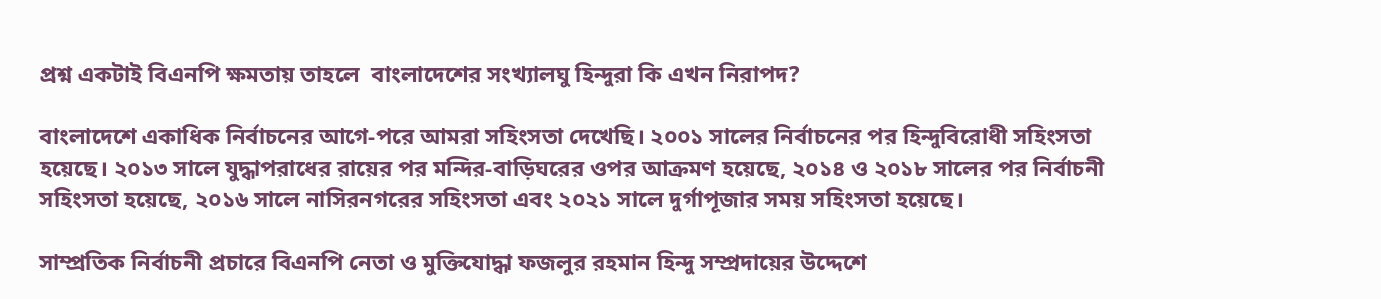প্রশ্ন একটাই বিএনপি ক্ষমতায় তাহলে  বাংলাদেশের সংখ্যালঘু হিন্দুরা কি এখন নিরাপদ?

বাংলাদেশে একাধিক নির্বাচনের আগে-পরে আমরা সহিংসতা দেখেছি। ২০০১ সালের নির্বাচনের পর হিন্দুবিরোধী সহিংসতা হয়েছে। ২০১৩ সালে যুদ্ধাপরাধের রায়ের পর মন্দির-বাড়িঘরের ওপর আক্রমণ হয়েছে, ২০১৪ ও ২০১৮ সালের পর নির্বাচনী সহিংসতা হয়েছে, ২০১৬ সালে নাসিরনগরের সহিংসতা এবং ২০২১ সালে দুর্গাপূজার সময় সহিংসতা হয়েছে।

সাম্প্রতিক নির্বাচনী প্রচারে বিএনপি নেতা ও মুক্তিযোদ্ধা ফজলুর রহমান হিন্দু সম্প্রদায়ের উদ্দেশে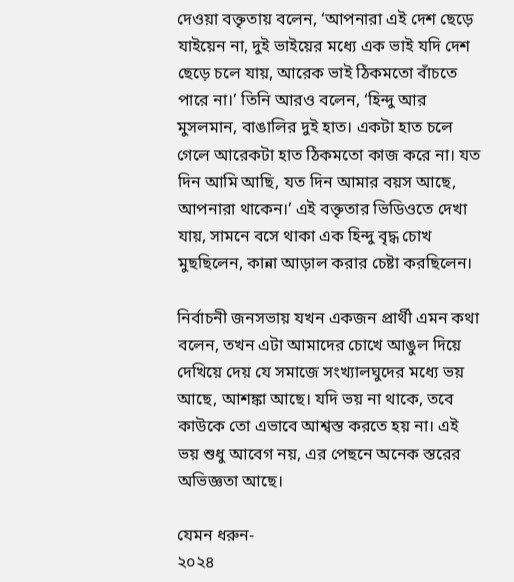দেওয়া বক্তৃতায় বলেন, ‘আপনারা এই দেশ ছেড়ে যাইয়েন না, দুই ভাইয়ের মধ্যে এক ভাই যদি দেশ ছেড়ে চলে যায়, আরেক ভাই ঠিকমতো বাঁচতে পারে না।’ তিনি আরও বলেন, ‘হিন্দু আর মুসলমান, বাঙালির দুই হাত। একটা হাত চলে গেলে আরেকটা হাত ঠিকমতো কাজ করে না। যত দিন আমি আছি, যত দিন আমার বয়স আছে, আপনারা থাকেন।’ এই বক্তৃতার ভিডিওতে দেখা যায়, সামনে বসে থাকা এক হিন্দু বৃদ্ধ চোখ মুছছিলেন, কান্না আড়াল করার চেষ্টা করছিলেন।

নির্বাচনী জনসভায় যখন একজন প্রার্থী এমন কথা বলেন, তখন এটা আমাদের চোখে আঙুল দিয়ে দেখিয়ে দেয় যে সমাজে সংখ্যালঘুদের মধ্যে ভয় আছে, আশঙ্কা আছে। যদি ভয় না থাকে, তবে কাউকে তো এভাবে আশ্বস্ত করতে হয় না। এই ভয় শুধু আবেগ নয়, এর পেছনে অনেক স্তরের অভিজ্ঞতা আছে।

যেমন ধরুন-
২০২৪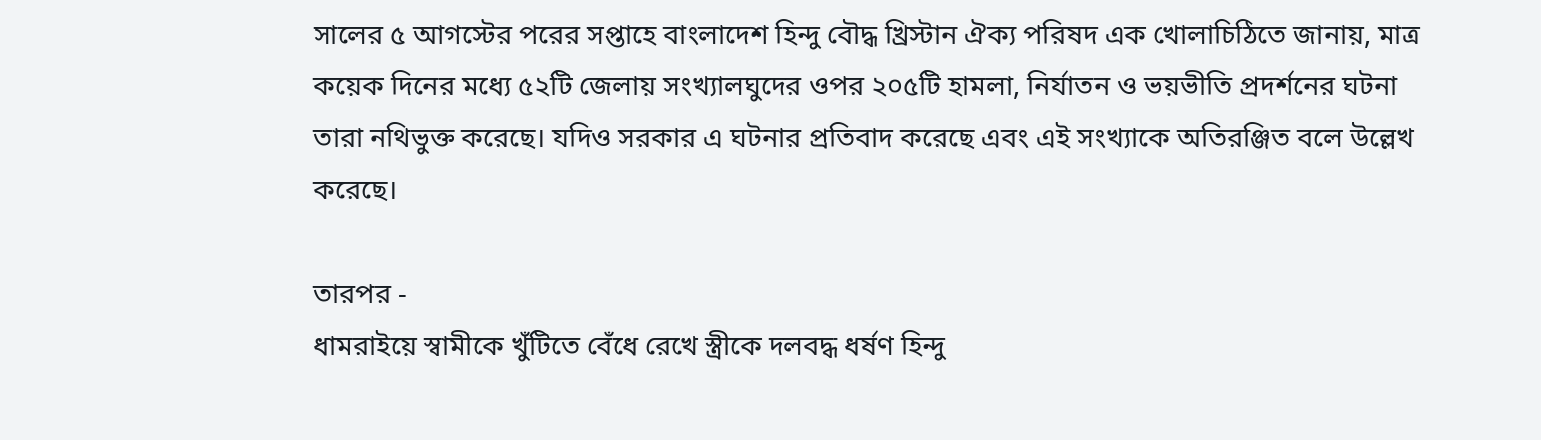সালের ৫ আগস্টের পরের সপ্তাহে বাংলাদেশ হিন্দু বৌদ্ধ খ্রিস্টান ঐক্য পরিষদ এক খোলাচিঠিতে জানায়, মাত্র কয়েক দিনের মধ্যে ৫২টি জেলায় সংখ্যালঘুদের ওপর ২০৫টি হামলা, নির্যাতন ও ভয়ভীতি প্রদর্শনের ঘটনা তারা নথিভুক্ত করেছে। যদিও সরকার এ ঘটনার প্রতিবাদ করেছে এবং এই সংখ্যাকে অতিরঞ্জিত বলে উল্লেখ করেছে।

তারপর -
ধামরাইয়ে স্বামীকে খুঁটিতে বেঁধে রেখে স্ত্রীকে দলবদ্ধ ধর্ষণ হিন্দু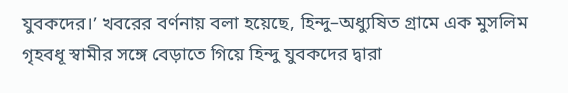যুবকদের।’ খবরের বর্ণনায় বলা হয়েছে, হিন্দু–অধ্যুষিত গ্রামে এক মুসলিম গৃহবধূ স্বামীর সঙ্গে বেড়াতে গিয়ে হিন্দু যুবকদের দ্বারা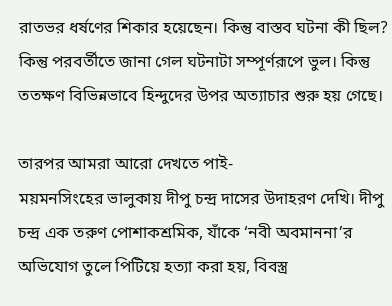রাতভর ধর্ষণের শিকার হয়েছেন। কিন্তু বাস্তব ঘটনা কী ছিল?
কিন্তু পরবর্তীতে জানা গেল ঘটনাটা সম্পূর্ণরূপে ভুল। কিন্তু ততক্ষণ বিভিন্নভাবে হিন্দুদের উপর অত্যাচার শুরু হয় গেছে।

তারপর আমরা আরো দেখতে পাই-
ময়মনসিংহের ভালুকায় দীপু চন্দ্র দাসের উদাহরণ দেখি। দীপু চন্দ্র এক তরুণ পোশাকশ্রমিক, যাঁকে ‘নবী অবমাননা’র অভিযোগ তুলে পিটিয়ে হত্যা করা হয়, বিবস্ত্র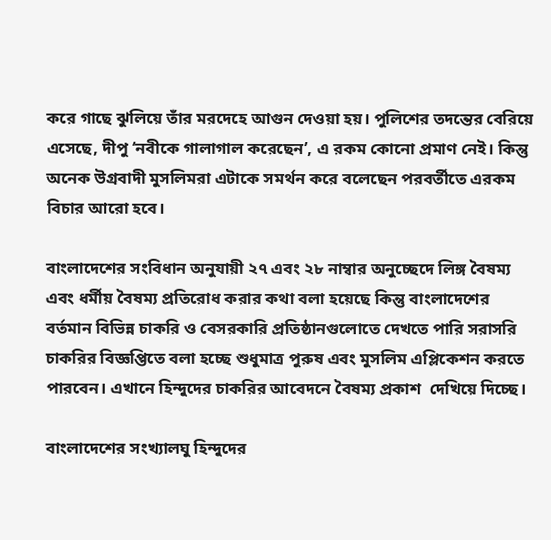করে গাছে ঝুলিয়ে তাঁর মরদেহে আগুন দেওয়া হয়। পুলিশের তদন্তের বেরিয়ে এসেছে, দীপু ‘নবীকে গালাগাল করেছেন’, এ রকম কোনো প্রমাণ নেই। কিন্তু অনেক উগ্রবাদী মুসলিমরা এটাকে সমর্থন করে বলেছেন পরবর্তীতে এরকম বিচার আরো হবে।

বাংলাদেশের সংবিধান অনুযায়ী ২৭ এবং ২৮ নাম্বার অনুচ্ছেদে লিঙ্গ বৈষম্য এবং ধর্মীয় বৈষম্য প্রতিরোধ করার কথা বলা হয়েছে কিন্তু বাংলাদেশের বর্তমান বিভিন্ন চাকরি ও বেসরকারি প্রতিষ্ঠানগুলোতে দেখতে পারি সরাসরি চাকরির বিজ্ঞপ্তিতে বলা হচ্ছে শুধুমাত্র পুরুষ এবং মুসলিম এপ্লিকেশন করতে পারবেন। এখানে হিন্দুদের চাকরির আবেদনে বৈষম্য প্রকাশ  দেখিয়ে দিচ্ছে।

বাংলাদেশের সংখ্যালঘু হিন্দুদের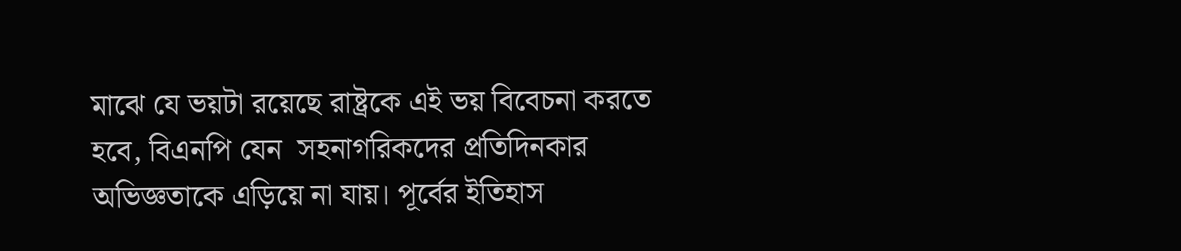মাঝে যে ভয়টা রয়েছে রাষ্ট্রকে এই ভয় বিবেচনা করতে হবে, বিএনপি যেন  সহনাগরিকদের প্রতিদিনকার অভিজ্ঞতাকে এড়িয়ে না যায়। পূর্বের ইতিহাস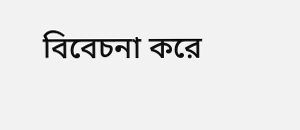বিবেচনা করে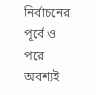নির্বাচনের পূর্বে ও পরে অবশ্যই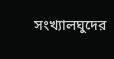সংখ্যালঘুদের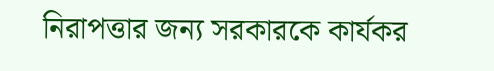নিরাপত্তার জন্য সরকারকে কার্যকর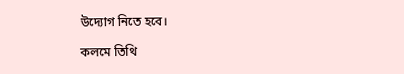উদ্যোগ নিতে হবে।

কলমে তিথি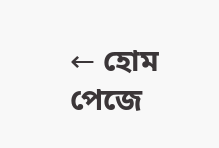← হোম পেজে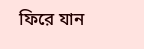ফিরে যান